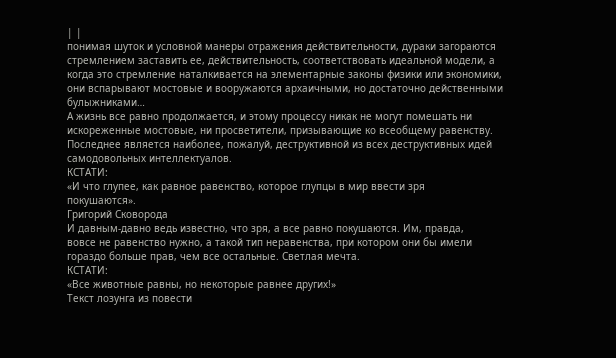| |
понимая шуток и условной манеры отражения действительности, дураки загораются
стремлением заставить ее, действительность, соответствовать идеальной модели, а
когда это стремление наталкивается на элементарные законы физики или экономики,
они вспарывают мостовые и вооружаются архаичными, но достаточно действенными
булыжниками…
А жизнь все равно продолжается, и этому процессу никак не могут помешать ни
искореженные мостовые, ни просветители, призывающие ко всеобщему равенству.
Последнее является наиболее, пожалуй, деструктивной из всех деструктивных идей
самодовольных интеллектуалов.
КСТАТИ:
«И что глупее, как равное равенство, которое глупцы в мир ввести зря
покушаются».
Григорий Сковорода
И давным-давно ведь известно, что зря, а все равно покушаются. Им, правда,
вовсе не равенство нужно, а такой тип неравенства, при котором они бы имели
гораздо больше прав, чем все остальные. Светлая мечта.
КСТАТИ:
«Все животные равны, но некоторые равнее других!»
Текст лозунга из повести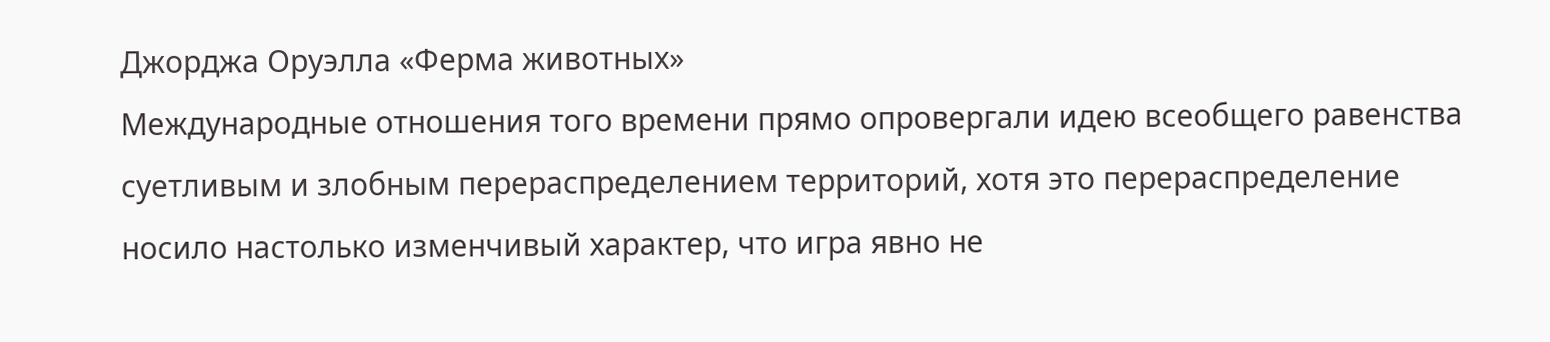Джорджа Оруэлла «Ферма животных»
Международные отношения того времени прямо опровергали идею всеобщего равенства
суетливым и злобным перераспределением территорий, хотя это перераспределение
носило настолько изменчивый характер, что игра явно не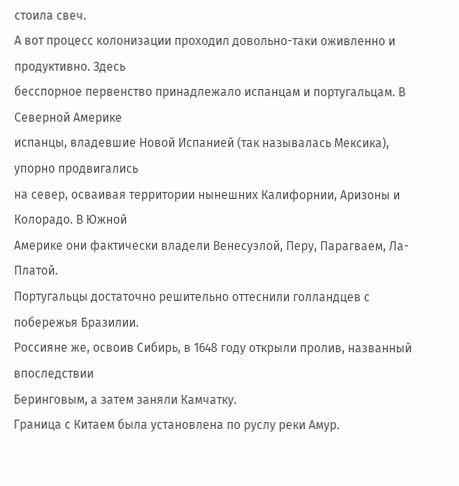стоила свеч.
А вот процесс колонизации проходил довольно-таки оживленно и продуктивно. Здесь
бесспорное первенство принадлежало испанцам и португальцам. В Северной Америке
испанцы, владевшие Новой Испанией (так называлась Мексика), упорно продвигались
на север, осваивая территории нынешних Калифорнии, Аризоны и Колорадо. В Южной
Америке они фактически владели Венесуэлой, Перу, Парагваем, Ла-Платой.
Португальцы достаточно решительно оттеснили голландцев с побережья Бразилии.
Россияне же, освоив Сибирь, в 1648 году открыли пролив, названный впоследствии
Беринговым, а затем заняли Камчатку.
Граница с Китаем была установлена по руслу реки Амур.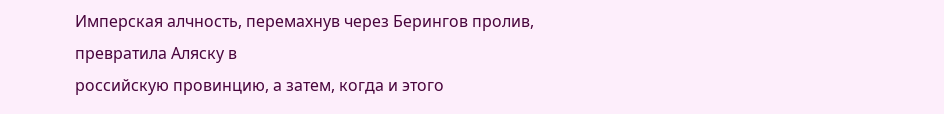Имперская алчность, перемахнув через Берингов пролив, превратила Аляску в
российскую провинцию, а затем, когда и этого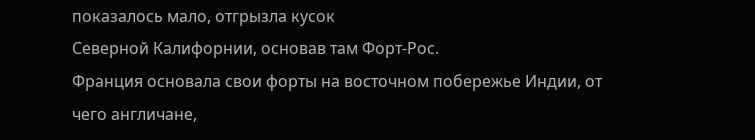показалось мало, отгрызла кусок
Северной Калифорнии, основав там Форт-Рос.
Франция основала свои форты на восточном побережье Индии, от чего англичане,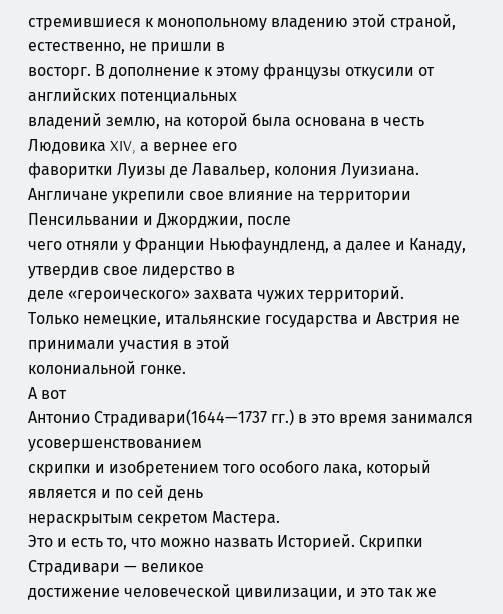стремившиеся к монопольному владению этой страной, естественно, не пришли в
восторг. В дополнение к этому французы откусили от английских потенциальных
владений землю, на которой была основана в честь Людовика XIV, а вернее его
фаворитки Луизы де Лавальер, колония Луизиана.
Англичане укрепили свое влияние на территории Пенсильвании и Джорджии, после
чего отняли у Франции Ньюфаундленд, а далее и Канаду, утвердив свое лидерство в
деле «героического» захвата чужих территорий.
Только немецкие, итальянские государства и Австрия не принимали участия в этой
колониальной гонке.
А вот
Антонио Страдивари(1644—1737 гг.) в это время занимался усовершенствованием
скрипки и изобретением того особого лака, который является и по сей день
нераскрытым секретом Мастера.
Это и есть то, что можно назвать Историей. Скрипки Страдивари — великое
достижение человеческой цивилизации, и это так же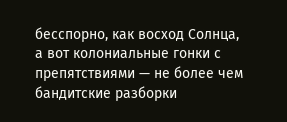бесспорно, как восход Солнца,
а вот колониальные гонки с препятствиями — не более чем бандитские разборки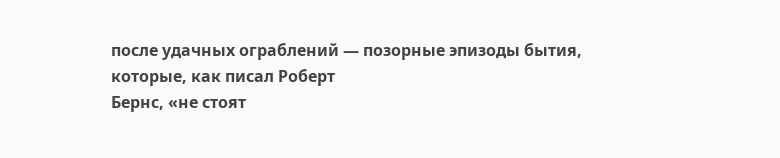после удачных ограблений — позорные эпизоды бытия, которые, как писал Роберт
Бернс, «не стоят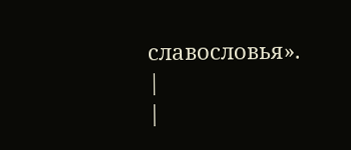славословья».
|
|